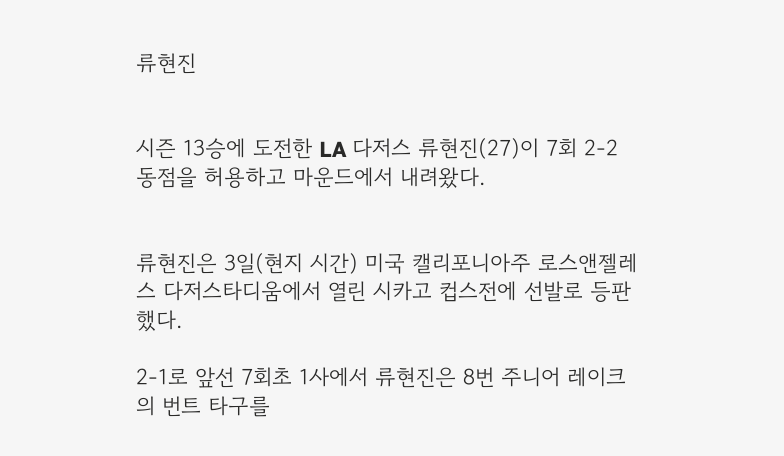류현진


시즌 13승에 도전한 LA 다저스 류현진(27)이 7회 2-2 동점을 허용하고 마운드에서 내려왔다.


류현진은 3일(현지 시간) 미국 캘리포니아주 로스앤젤레스 다저스타디움에서 열린 시카고 컵스전에 선발로 등판했다.

2-1로 앞선 7회초 1사에서 류현진은 8번 주니어 레이크의 번트 타구를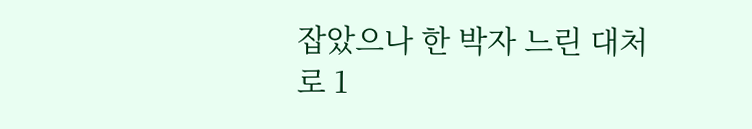잡았으나 한 박자 느린 대처로 1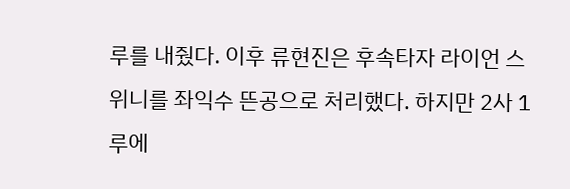루를 내줬다. 이후 류현진은 후속타자 라이언 스위니를 좌익수 뜬공으로 처리했다. 하지만 2사 1루에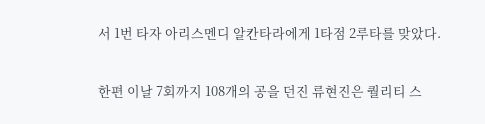서 1번 타자 아리스멘디 알칸타라에게 1타점 2루타를 맞았다.


한편 이날 7회까지 108개의 공을 던진 류현진은 퀄리티 스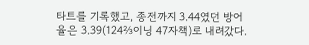타트를 기록했고, 종전까지 3.44였던 방어율은 3.39(124⅔이닝 47자책)로 내려갔다.